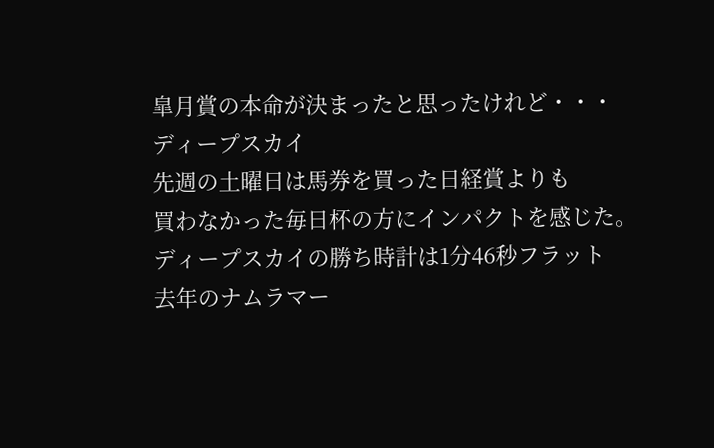皐月賞の本命が決まったと思ったけれど・・・
ディープスカイ
先週の土曜日は馬券を買った日経賞よりも
買わなかった毎日杯の方にインパクトを感じた。
ディープスカイの勝ち時計は1分46秒フラット
去年のナムラマー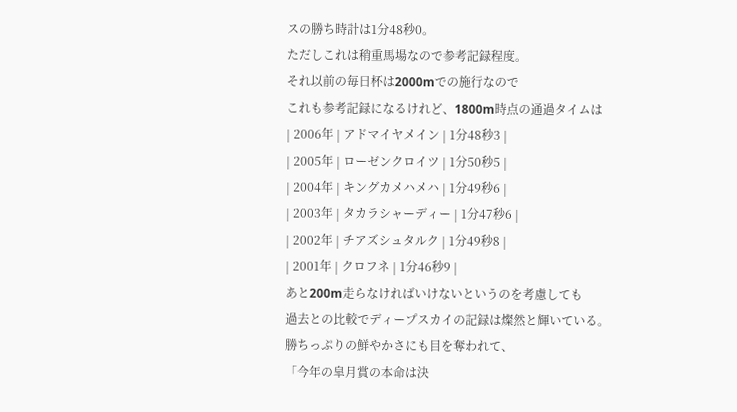スの勝ち時計は1分48秒0。
ただしこれは稍重馬場なので参考記録程度。
それ以前の毎日杯は2000mでの施行なので
これも参考記録になるけれど、1800m時点の通過タイムは
| 2006年 | アドマイヤメイン | 1分48秒3 |
| 2005年 | ローゼンクロイツ | 1分50秒5 |
| 2004年 | キングカメハメハ | 1分49秒6 |
| 2003年 | タカラシャーディー | 1分47秒6 |
| 2002年 | チアズシュタルク | 1分49秒8 |
| 2001年 | クロフネ | 1分46秒9 |
あと200m走らなければいけないというのを考慮しても
過去との比較でディープスカイの記録は燦然と輝いている。
勝ちっぷりの鮮やかさにも目を奪われて、
「今年の皐月賞の本命は決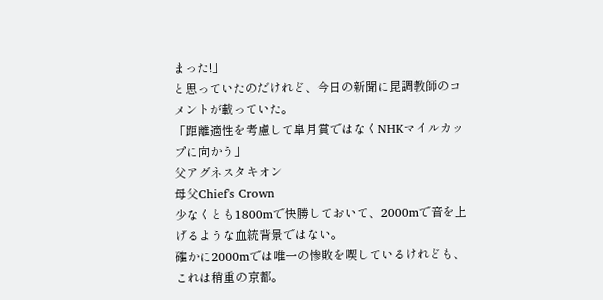まった!」
と思っていたのだけれど、今日の新聞に昆調教師のコメントが載っていた。
「距離適性を考慮して皐月賞ではなくNHKマイルカップに向かう」
父アグネスタキオン
母父Chief's Crown
少なくとも1800mで快勝しておいて、2000mで音を上げるような血統背景ではない。
確かに2000mでは唯一の惨敗を喫しているけれども、これは稍重の京都。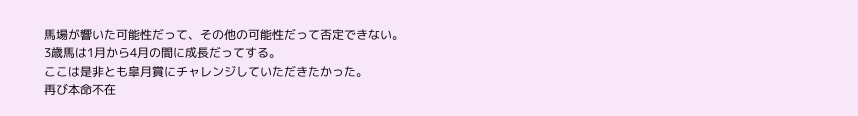馬場が響いた可能性だって、その他の可能性だって否定できない。
3歳馬は1月から4月の間に成長だってする。
ここは是非とも皐月賞にチャレンジしていただきたかった。
再び本命不在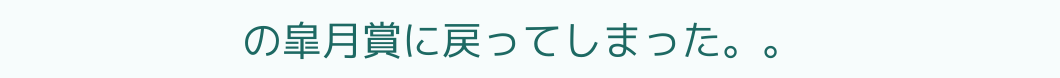の皐月賞に戻ってしまった。。